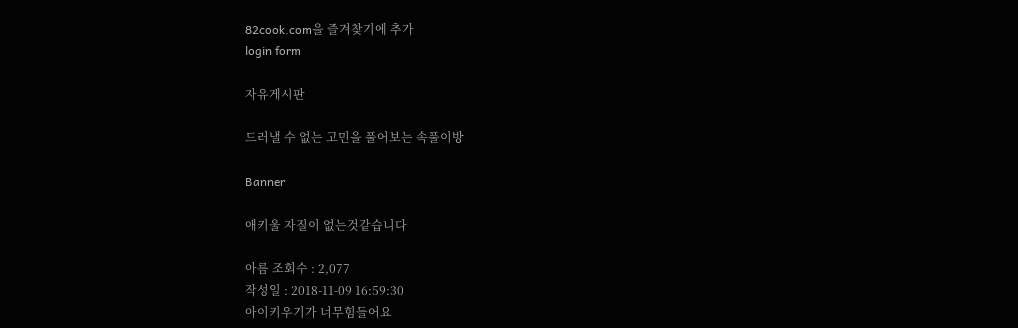82cook.com을 즐겨찾기에 추가
login form

자유게시판

드러낼 수 없는 고민을 풀어보는 속풀이방

Banner

애키울 자질이 없는것같습니다

아름 조회수 : 2,077
작성일 : 2018-11-09 16:59:30
아이키우기가 너무힘들어요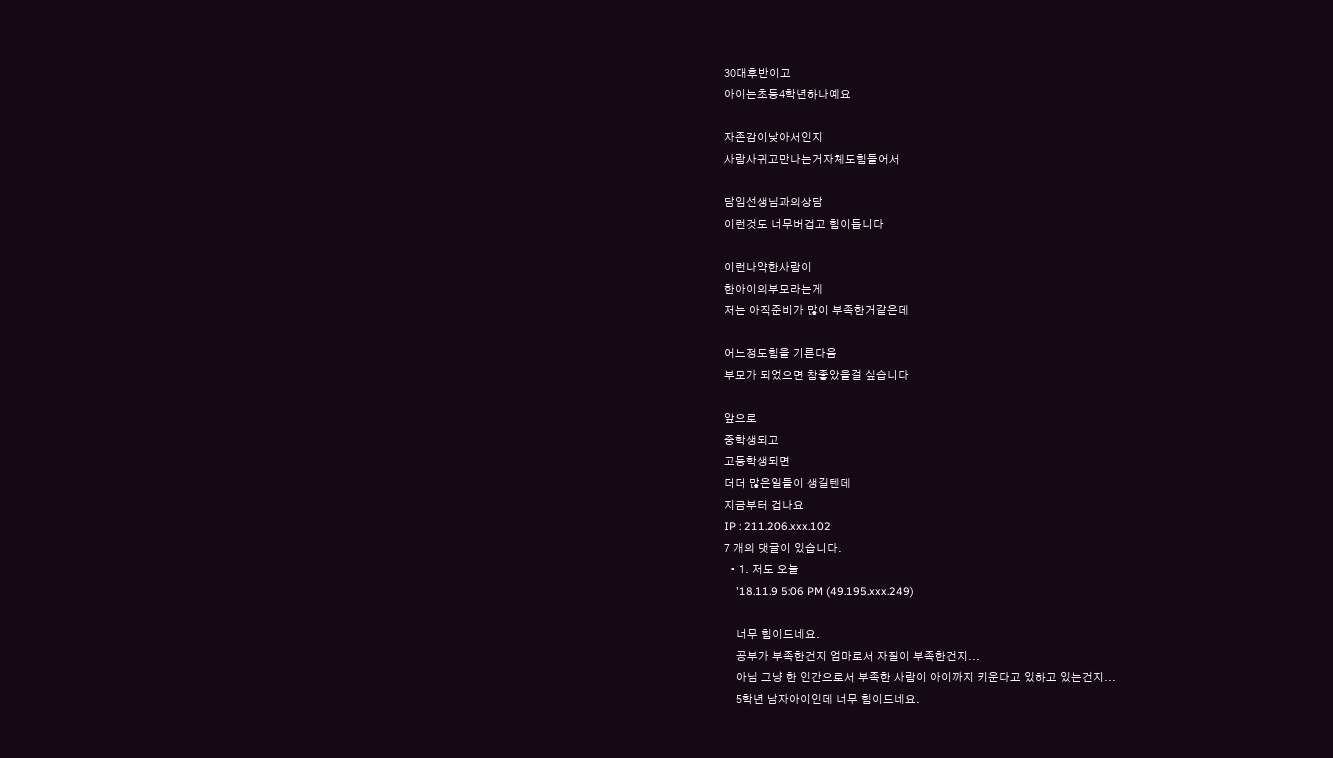30대후반이고
아이는초등4학년하나예요

자존감이낮아서인지
사람사귀고만나는거자체도힘들어서

담임선생님과의상담
이런것도 너무버겁고 힘이듭니다

이런나약한사람이
한아이의부모라는게
저는 아직준비가 많이 부족한거같은데

어느정도힘을 기른다음
부모가 되었으면 참좋았을걸 싶습니다

앞으로
중학생되고
고등학생되면
더더 많은일들이 생길텐데
지금부터 겁나요
IP : 211.206.xxx.102
7 개의 댓글이 있습니다.
  • 1. 저도 오늘
    '18.11.9 5:06 PM (49.195.xxx.249)

    너무 힘이드네요.
    공부가 부족한건지 엄마로서 자질이 부족한건지...
    아님 그냥 한 인간으로서 부족한 사람이 아이까지 키운다고 있하고 있는건지...
    5학년 남자아이인데 너무 힘이드네요.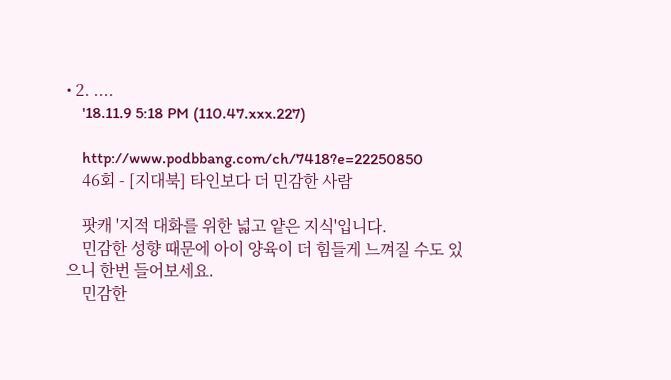• 2. ....
    '18.11.9 5:18 PM (110.47.xxx.227)

    http://www.podbbang.com/ch/7418?e=22250850
    46회 - [지대북] 타인보다 더 민감한 사람

    팟캐 '지적 대화를 위한 넓고 얕은 지식'입니다.
    민감한 성향 때문에 아이 양육이 더 힘들게 느껴질 수도 있으니 한번 들어보세요.
    민감한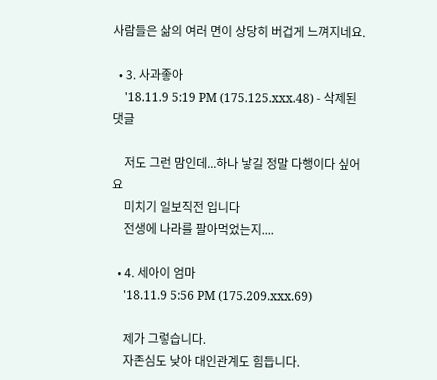사람들은 삶의 여러 면이 상당히 버겁게 느껴지네요.

  • 3. 사과좋아
    '18.11.9 5:19 PM (175.125.xxx.48) - 삭제된댓글

    저도 그런 맘인데...하나 낳길 정말 다행이다 싶어요
    미치기 일보직전 입니다
    전생에 나라를 팔아먹었는지....

  • 4. 세아이 엄마
    '18.11.9 5:56 PM (175.209.xxx.69)

    제가 그렇습니다.
    자존심도 낮아 대인관계도 힘듭니다.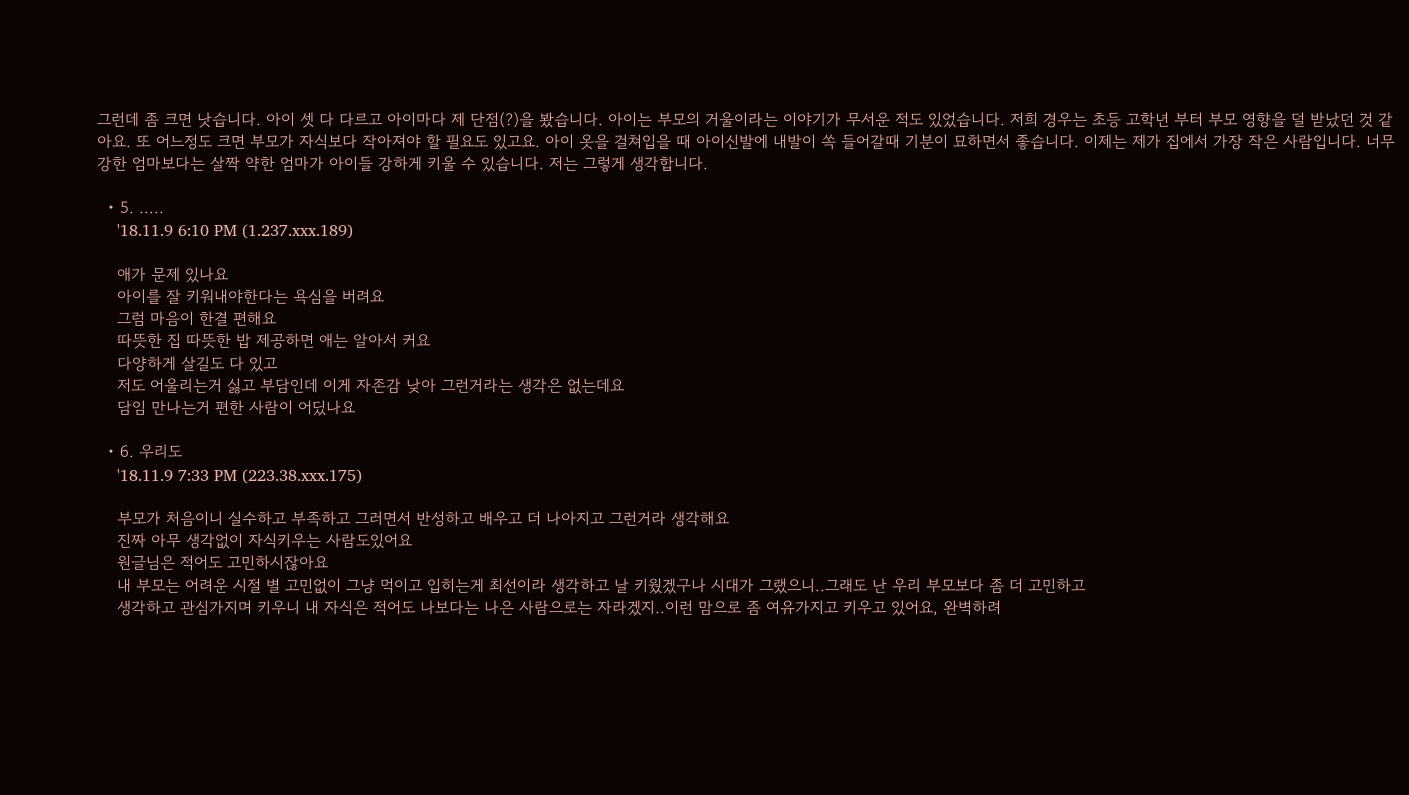그런데 좀 크면 낫습니다. 아이 셋 다 다르고 아이마다 제 단점(?)을 봤습니다. 아이는 부모의 거울이라는 이야기가 무서운 적도 있었습니다. 저희 경우는 초등 고학년 부터 부모 영향을 덜 받났던 것 같아요. 또 어느정도 크면 부모가 자식보다 작아져야 할 필요도 있고요. 아이 옷을 걸쳐입을 때 아이신발에 내발이 쏙 들어갈때 기분이 묘하면서 좋습니다. 이제는 제가 집에서 가장 작은 사람입니다. 너무 강한 엄마보다는 살짝 약한 엄마가 아이들 강하게 키울 수 있습니다. 저는 그렇게 생각합니다.

  • 5. .....
    '18.11.9 6:10 PM (1.237.xxx.189)

    애가 문제 있나요
    아이를 잘 키워내야한다는 욕심을 버려요
    그럼 마음이 한결 편해요
    따뜻한 집 따뜻한 밥 제공하면 애는 알아서 커요
    다양하게 살길도 다 있고
    저도 어울리는거 싫고 부담인데 이게 자존감 낮아 그런거라는 생각은 없는데요
    담임 만나는거 편한 사람이 어딨나요

  • 6. 우리도
    '18.11.9 7:33 PM (223.38.xxx.175)

    부모가 처음이니 실수하고 부족하고 그러면서 반성하고 배우고 더 나아지고 그런거라 생각해요
    진짜 아무 생각없이 자식키우는 사람도있어요
    원글님은 적어도 고민하시잖아요
    내 부모는 어려운 시절 별 고민없이 그냥 먹이고 입히는게 최선이라 생각하고 날 키웠겠구나 시대가 그랬으니..그래도 난 우리 부모보다 좀 더 고민하고
    생각하고 관심가지며 키우니 내 자식은 적어도 나보다는 나은 사람으로는 자라겠지..이런 맘으로 좀 여유가지고 키우고 있어요, 완벽하려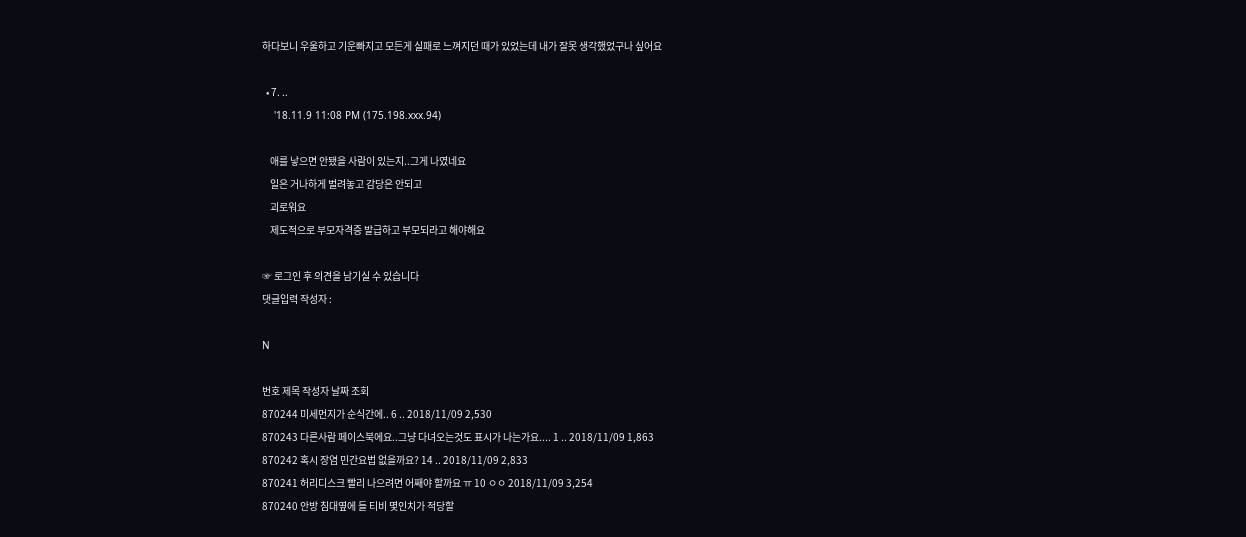하다보니 우울하고 기운빠지고 모든게 실패로 느껴지던 때가 있었는데 내가 잘못 생각했었구나 싶어요

  • 7. ..
    '18.11.9 11:08 PM (175.198.xxx.94)

    애를 낳으면 안됐을 사람이 있는지..그게 나였네요
    일은 거나하게 벌려놓고 감당은 안되고
    괴로워요
    제도적으로 부모자격증 발급하고 부모되라고 해야해요

☞ 로그인 후 의견을 남기실 수 있습니다
댓글입력 작성자 :

N

번호 제목 작성자 날짜 조회
870244 미세먼지가 순식간에.. 6 .. 2018/11/09 2,530
870243 다른사람 페이스북에요..그냥 다녀오는것도 표시가 나는가요.... 1 .. 2018/11/09 1,863
870242 혹시 장염 민간요법 없을까요? 14 .. 2018/11/09 2,833
870241 허리디스크 빨리 나으려면 어째야 할까요 ㅠ 10 ㅇㅇ 2018/11/09 3,254
870240 안방 침대옆에 들 티비 몇인치가 적당할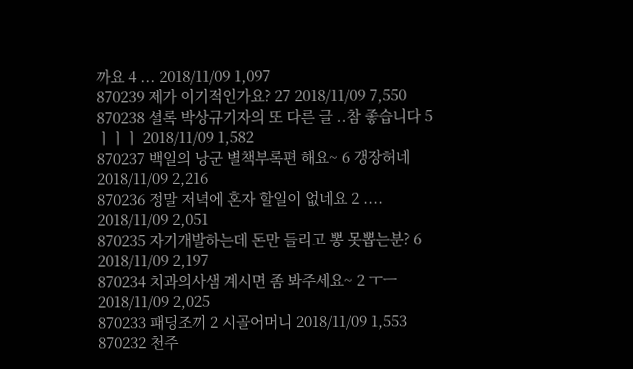까요 4 ... 2018/11/09 1,097
870239 제가 이기적인가요? 27 2018/11/09 7,550
870238 셜록 박상규기자의 또 다른 글 ..참 좋습니다 5 ㅣㅣㅣ 2018/11/09 1,582
870237 백일의 낭군 별책부록편 해요~ 6 갱장허네 2018/11/09 2,216
870236 정말 저녁에 혼자 할일이 없네요 2 .... 2018/11/09 2,051
870235 자기개발하는데 돈만 들리고 뽕 못뽑는분? 6 2018/11/09 2,197
870234 치과의사샘 계시면 좀 봐주세요~ 2 ㅜㅡ 2018/11/09 2,025
870233 패딩조끼 2 시골어머니 2018/11/09 1,553
870232 천주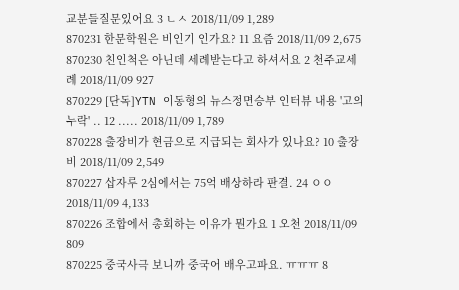교분들질문있어요 3 ㄴㅅ 2018/11/09 1,289
870231 한문학원은 비인기 인가요? 11 요즘 2018/11/09 2,675
870230 친인척은 아닌데 세례받는다고 하셔서요 2 천주교세례 2018/11/09 927
870229 [단독]YTN 이동형의 뉴스정면승부 인터뷰 내용 '고의 누락' .. 12 ..... 2018/11/09 1,789
870228 출장비가 현금으로 지급되는 회사가 있나요? 10 출장비 2018/11/09 2,549
870227 삽자루 2심에서는 75억 배상하라 판결. 24 ㅇㅇ 2018/11/09 4,133
870226 조합에서 총회하는 이유가 뭔가요 1 오천 2018/11/09 809
870225 중국사극 보니까 중국어 배우고파요. ㅠㅠㅠ 8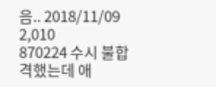음.. 2018/11/09 2,010
870224 수시 불합격했는데 애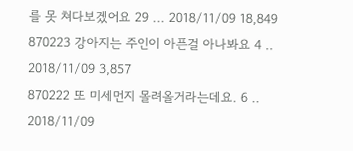를 못 쳐다보겠어요 29 ... 2018/11/09 18,849
870223 강아지는 주인이 아픈걸 아나봐요 4 .. 2018/11/09 3,857
870222 또 미세먼지 몰려올거라는데요. 6 .. 2018/11/09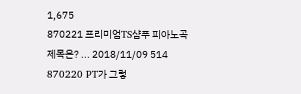1,675
870221 프리미엄TS샴푸 피아노곡 제목은? ... 2018/11/09 514
870220 PT가 그렇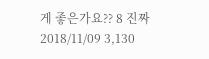게 좋은가요?? 8 진짜 2018/11/09 3,130